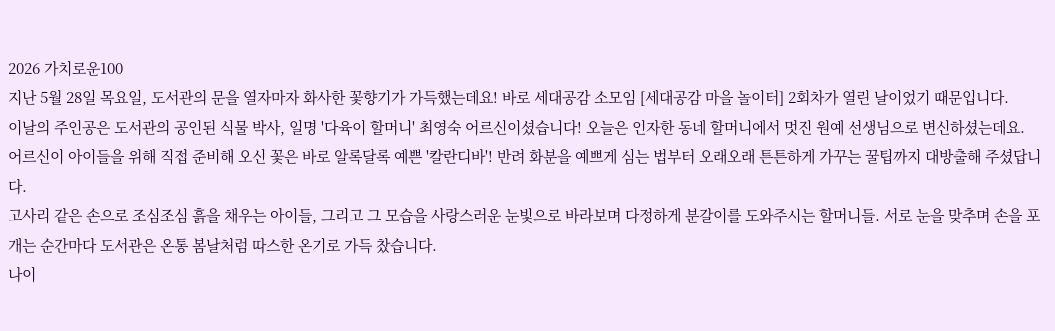2026 가치로운100
지난 5월 28일 목요일, 도서관의 문을 열자마자 화사한 꽃향기가 가득했는데요! 바로 세대공감 소모임 [세대공감 마을 놀이터] 2회차가 열린 날이었기 때문입니다.
이날의 주인공은 도서관의 공인된 식물 박사, 일명 '다육이 할머니' 최영숙 어르신이셨습니다! 오늘은 인자한 동네 할머니에서 멋진 원예 선생님으로 변신하셨는데요.
어르신이 아이들을 위해 직접 준비해 오신 꽃은 바로 알록달록 예쁜 '칼란디바'! 반려 화분을 예쁘게 심는 법부터 오래오래 튼튼하게 가꾸는 꿀팁까지 대방출해 주셨답니다.
고사리 같은 손으로 조심조심 흙을 채우는 아이들, 그리고 그 모습을 사랑스러운 눈빛으로 바라보며 다정하게 분갈이를 도와주시는 할머니들. 서로 눈을 맞추며 손을 포개는 순간마다 도서관은 온통 봄날처럼 따스한 온기로 가득 찼습니다.
나이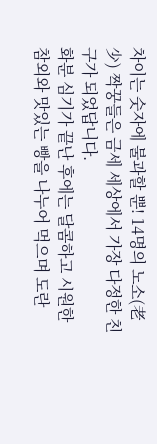차이는 숫자에 불과할 뿐! 14명의 노소(老少) 짝꿍들은 금세 세상에서 가장 다정한 친구가 되었답니다.
화분 심기가 끝난 후에는 달콤하고 시원한 참외와 맛있는 빵을 나누어 먹으며 도란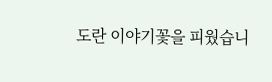도란 이야기꽃을 피웠습니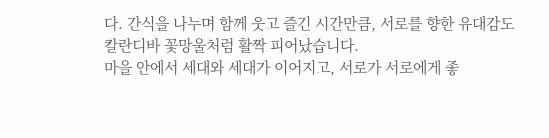다. 간식을 나누며 함께 웃고 즐긴 시간만큼, 서로를 향한 유대감도 칼란디바 꽃망울처럼 활짝 피어났습니다.
마을 안에서 세대와 세대가 이어지고, 서로가 서로에게 좋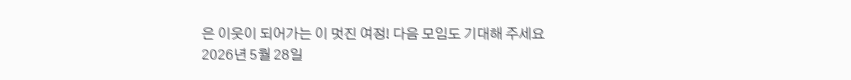은 이웃이 되어가는 이 멋진 여정! 다음 모임도 기대해 주세요
2026년 5월 28일